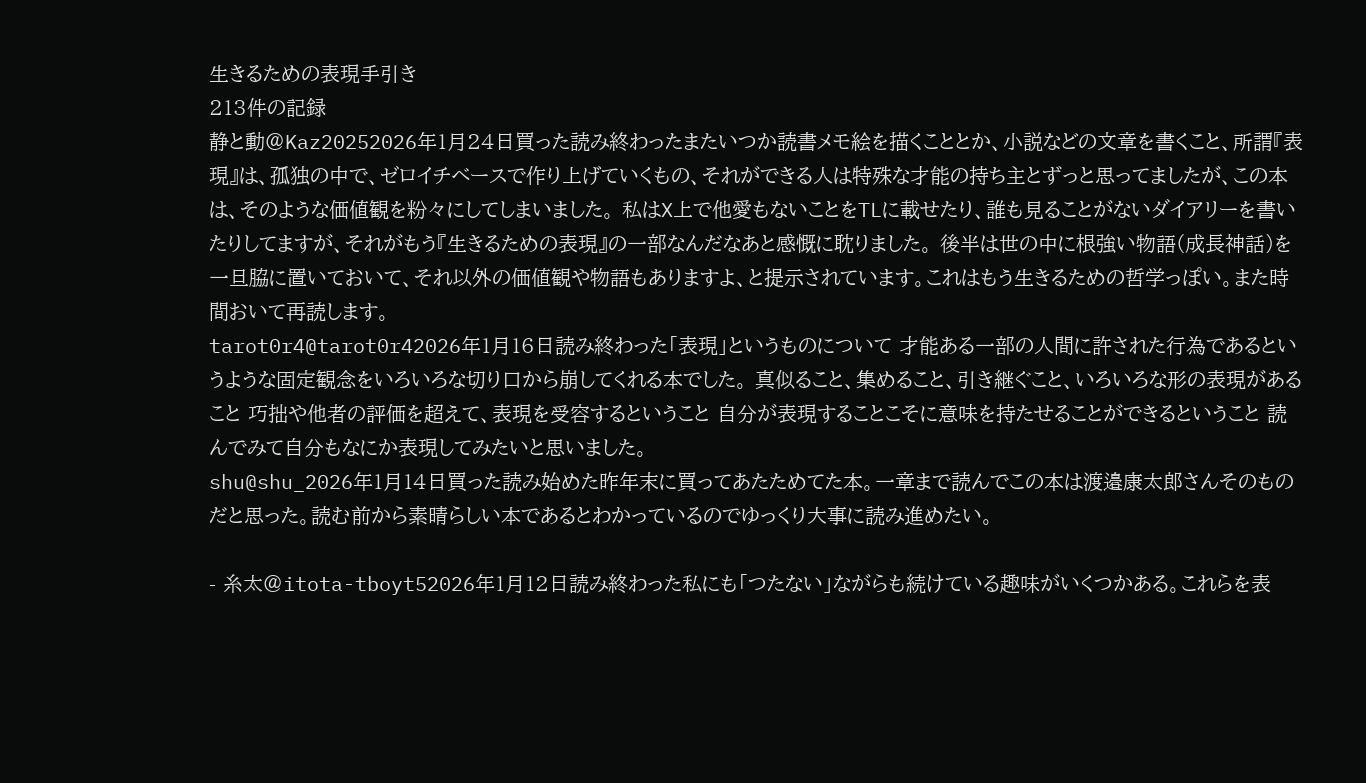生きるための表現手引き
213件の記録
静と動@Kaz20252026年1月24日買った読み終わったまたいつか読書メモ絵を描くこととか、小説などの文章を書くこと、所謂『表現』は、孤独の中で、ゼロイチベースで作り上げていくもの、それができる人は特殊な才能の持ち主とずっと思ってましたが、この本は、そのような価値観を粉々にしてしまいました。 私はX上で他愛もないことをTLに載せたり、誰も見ることがないダイアリーを書いたりしてますが、それがもう『生きるための表現』の一部なんだなあと感慨に耽りました。 後半は世の中に根強い物語(成長神話)を一旦脇に置いておいて、それ以外の価値観や物語もありますよ、と提示されています。これはもう生きるための哲学っぽい。また時間おいて再読します。
tarot0r4@tarot0r42026年1月16日読み終わった「表現」というものについて 才能ある一部の人間に許された行為であるというような固定観念をいろいろな切り口から崩してくれる本でした。 真似ること、集めること、引き継ぐこと、いろいろな形の表現があること 巧拙や他者の評価を超えて、表現を受容するということ 自分が表現することこそに意味を持たせることができるということ 読んでみて自分もなにか表現してみたいと思いました。
shu@shu_2026年1月14日買った読み始めた昨年末に買ってあたためてた本。一章まで読んでこの本は渡邉康太郎さんそのものだと思った。読む前から素晴らしい本であるとわかっているのでゆっくり大事に読み進めたい。

- 糸太@itota-tboyt52026年1月12日読み終わった私にも「つたない」ながらも続けている趣味がいくつかある。これらを表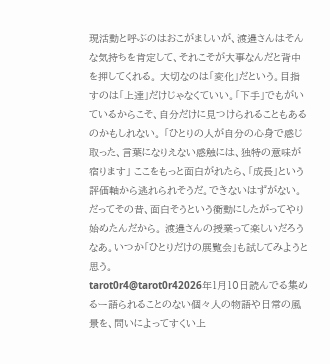現活動と呼ぶのはおこがましいが、渡邉さんはそんな気持ちを肯定して、それこそが大事なんだと背中を押してくれる。 大切なのは「変化」だという。目指すのは「上達」だけじゃなくていい。「下手」でもがいているからこそ、自分だけに見つけられることもあるのかもしれない。 「ひとりの人が自分の心身で感じ取った、言葉になりえない感触には、独特の意味が宿ります」 ここをもっと面白がれたら、「成長」という評価軸から逃れられそうだ。できないはずがない。だってその昔、面白そうという衝動にしたがってやり始めたんだから。 渡邉さんの授業って楽しいだろうなあ。いつか「ひとりだけの展覧会」も試してみようと思う。
tarot0r4@tarot0r42026年1月10日読んでる集めるー語られることのない個々人の物語や日常の風景を、問いによってすくい上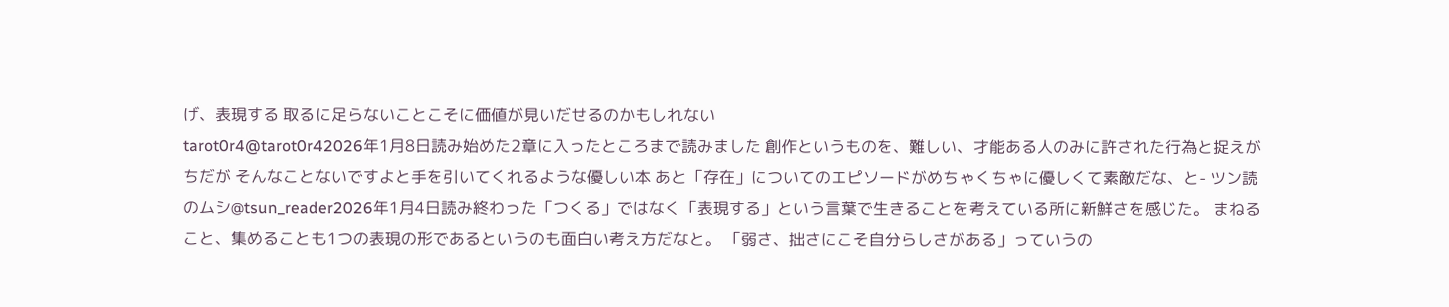げ、表現する 取るに足らないことこそに価値が見いだせるのかもしれない
tarot0r4@tarot0r42026年1月8日読み始めた2章に入ったところまで読みました 創作というものを、難しい、才能ある人のみに許された行為と捉えがちだが そんなことないですよと手を引いてくれるような優しい本 あと「存在」についてのエピソードがめちゃくちゃに優しくて素敵だな、と- ツン読のムシ@tsun_reader2026年1月4日読み終わった「つくる」ではなく「表現する」という言葉で生きることを考えている所に新鮮さを感じた。 まねること、集めることも1つの表現の形であるというのも面白い考え方だなと。 「弱さ、拙さにこそ自分らしさがある」っていうの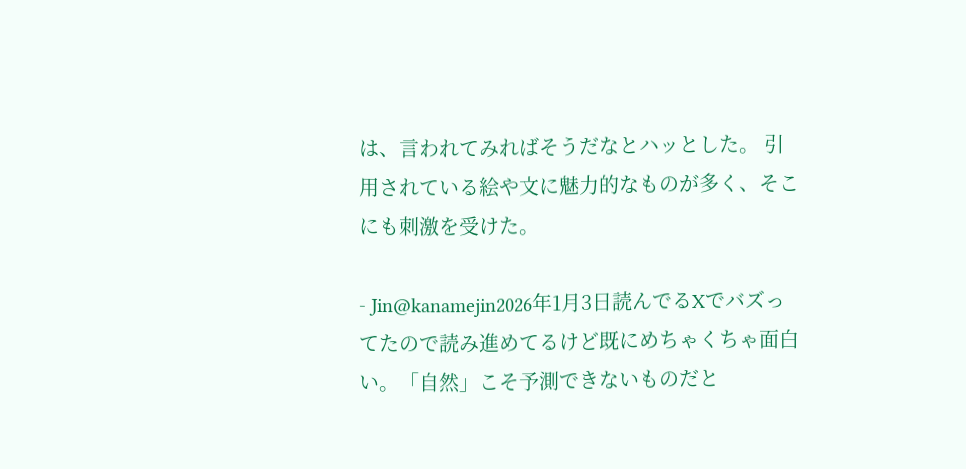は、言われてみればそうだなとハッとした。 引用されている絵や文に魅力的なものが多く、そこにも刺激を受けた。

- Jin@kanamejin2026年1月3日読んでるXでバズってたので読み進めてるけど既にめちゃくちゃ面白い。「自然」こそ予測できないものだと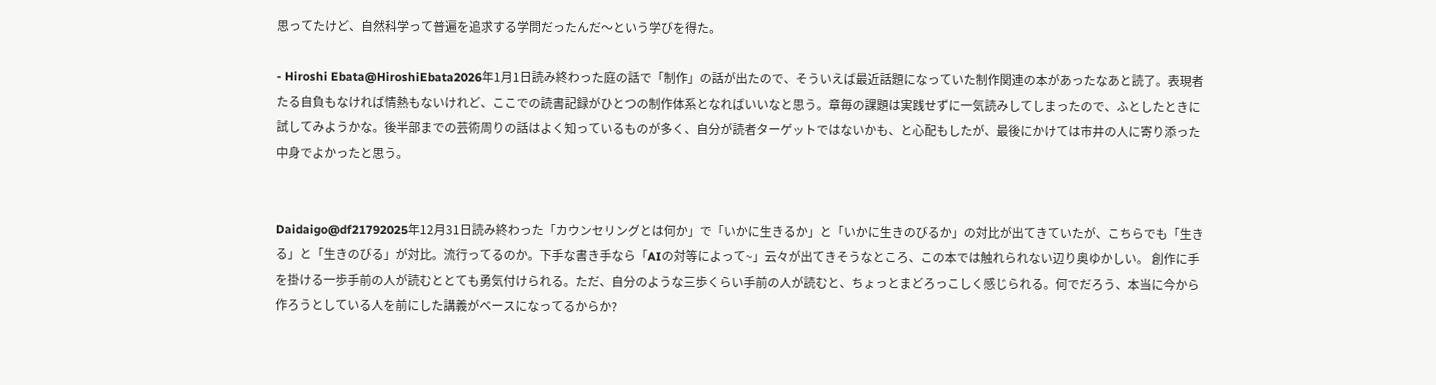思ってたけど、自然科学って普遍を追求する学問だったんだ〜という学びを得た。

- Hiroshi Ebata@HiroshiEbata2026年1月1日読み終わった庭の話で「制作」の話が出たので、そういえば最近話題になっていた制作関連の本があったなあと読了。表現者たる自負もなければ情熱もないけれど、ここでの読書記録がひとつの制作体系となればいいなと思う。章毎の課題は実践せずに一気読みしてしまったので、ふとしたときに試してみようかな。後半部までの芸術周りの話はよく知っているものが多く、自分が読者ターゲットではないかも、と心配もしたが、最後にかけては市井の人に寄り添った中身でよかったと思う。


Daidaigo@df21792025年12月31日読み終わった「カウンセリングとは何か」で「いかに生きるか」と「いかに生きのびるか」の対比が出てきていたが、こちらでも「生きる」と「生きのびる」が対比。流行ってるのか。下手な書き手なら「AIの対等によって~」云々が出てきそうなところ、この本では触れられない辺り奥ゆかしい。 創作に手を掛ける一歩手前の人が読むととても勇気付けられる。ただ、自分のような三歩くらい手前の人が読むと、ちょっとまどろっこしく感じられる。何でだろう、本当に今から作ろうとしている人を前にした講義がベースになってるからか?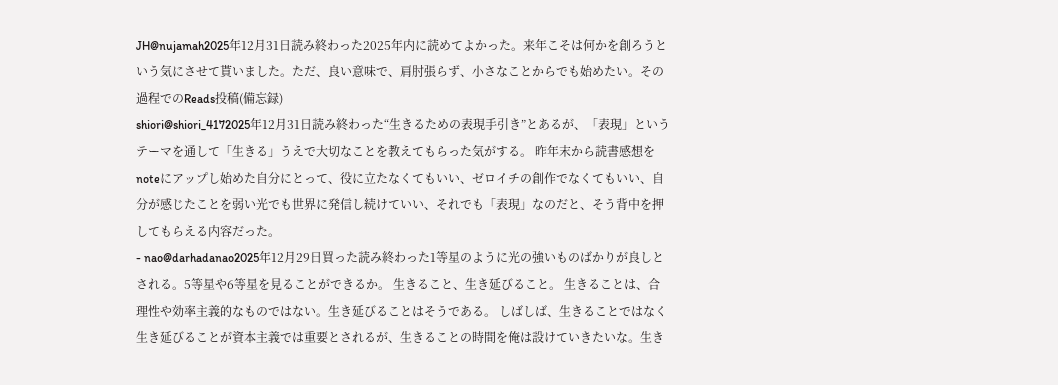JH@nujamah2025年12月31日読み終わった2025年内に読めてよかった。来年こそは何かを創ろうという気にさせて貰いました。ただ、良い意味で、肩肘張らず、小さなことからでも始めたい。その過程でのReads投稿(備忘録)
shiori@shiori_4172025年12月31日読み終わった“生きるための表現手引き”とあるが、「表現」というテーマを通して「生きる」うえで大切なことを教えてもらった気がする。 昨年末から読書感想をnoteにアップし始めた自分にとって、役に立たなくてもいい、ゼロイチの創作でなくてもいい、自分が感じたことを弱い光でも世界に発信し続けていい、それでも「表現」なのだと、そう背中を押してもらえる内容だった。
- nao@darhadanao2025年12月29日買った読み終わった1等星のように光の強いものばかりが良しとされる。5等星や6等星を見ることができるか。 生きること、生き延びること。 生きることは、合理性や効率主義的なものではない。生き延びることはそうである。 しばしば、生きることではなく生き延びることが資本主義では重要とされるが、生きることの時間を俺は設けていきたいな。生き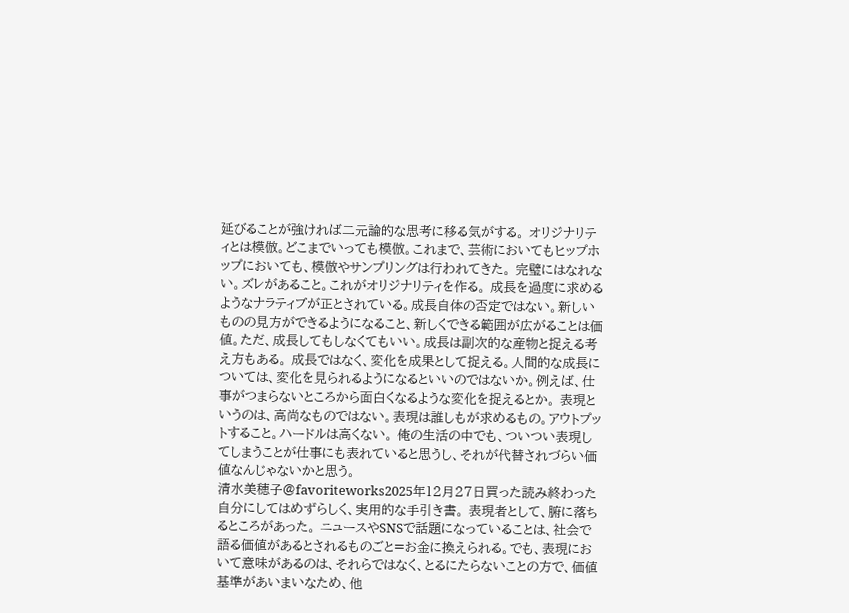延びることが強ければ二元論的な思考に移る気がする。 オリジナリティとは模倣。どこまでいっても模倣。これまで、芸術においてもヒップホップにおいても、模倣やサンプリングは行われてきた。 完璧にはなれない。ズレがあること。これがオリジナリティを作る。 成長を過度に求めるようなナラティブが正とされている。成長自体の否定ではない。新しいものの見方ができるようになること、新しくできる範囲が広がることは価値。ただ、成長してもしなくてもいい。成長は副次的な産物と捉える考え方もある。 成長ではなく、変化を成果として捉える。人間的な成長については、変化を見られるようになるといいのではないか。例えば、仕事がつまらないところから面白くなるような変化を捉えるとか。 表現というのは、高尚なものではない。表現は誰しもが求めるもの。アウトプットすること。ハードルは高くない。 俺の生活の中でも、ついつい表現してしまうことが仕事にも表れていると思うし、それが代替されづらい価値なんじゃないかと思う。
清水美穂子@favoriteworks2025年12月27日買った読み終わった自分にしてはめずらしく、実用的な手引き書。 表現者として、腑に落ちるところがあった。 ニュースやSNSで話題になっていることは、社会で語る価値があるとされるものごと=お金に換えられる。でも、表現において意味があるのは、それらではなく、とるにたらないことの方で、価値基準があいまいなため、他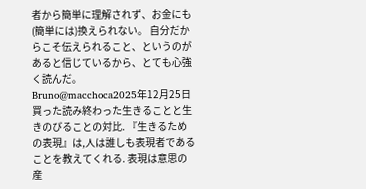者から簡単に理解されず、お金にも(簡単には)換えられない。 自分だからこそ伝えられること、というのがあると信じているから、とても心強く読んだ。
Bruno@macchoca2025年12月25日買った読み終わった生きることと生きのびることの対比. 『生きるための表現』は,人は誰しも表現者であることを教えてくれる. 表現は意思の産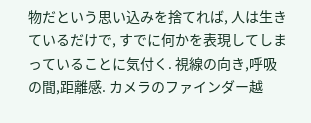物だという思い込みを捨てれば, 人は生きているだけで, すでに何かを表現してしまっていることに気付く. 視線の向き,呼吸の間,距離感. カメラのファインダー越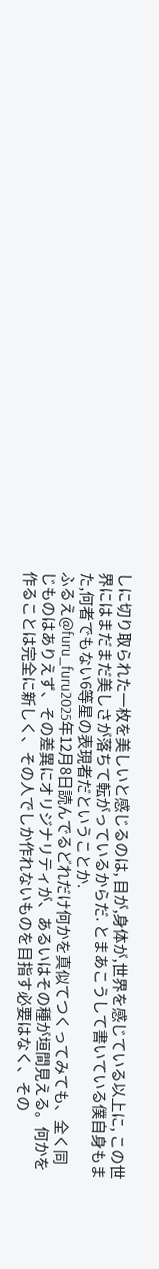しに切り取られた一枚を美しいと感じるのは, 目が,身体が,世界を感じている以上に, この世界にはまだまだ美しさが落ちて転がっているからだ. とまあこうして書いている僕自身もまた,何者でもない6等星の表現者だということか.
ふるえ@furu_furu2025年12月8日読んでるどれだけ何かを真似てつくってみても、全く同じものはありえず、その差異にオリジナリティが、あるいはその種が垣間見える。何かを作ることは完全に新しく、その人でしか作れないものを目指す必要はなく、その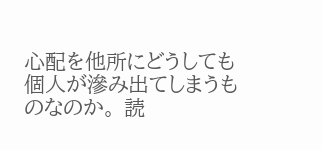心配を他所にどうしても個人が滲み出てしまうものなのか。 読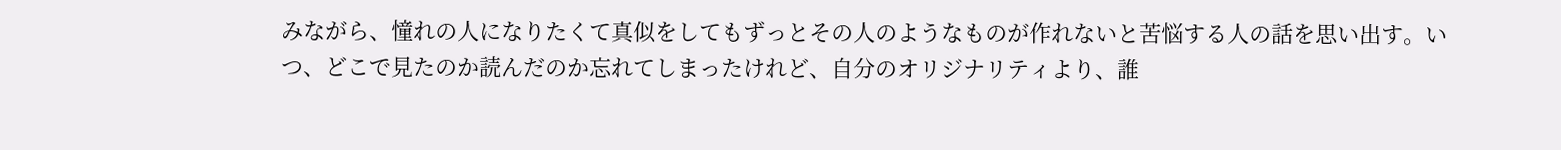みながら、憧れの人になりたくて真似をしてもずっとその人のようなものが作れないと苦悩する人の話を思い出す。いつ、どこで見たのか読んだのか忘れてしまったけれど、自分のオリジナリティより、誰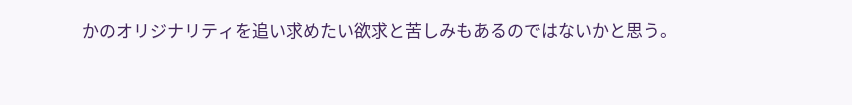かのオリジナリティを追い求めたい欲求と苦しみもあるのではないかと思う。